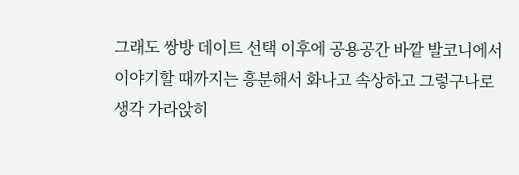그래도 쌍방 데이트 선택 이후에 공용공간 바깥 발코니에서 이야기할 때까지는 흥분해서 화나고 속상하고 그렇구나로 생각 가라앉히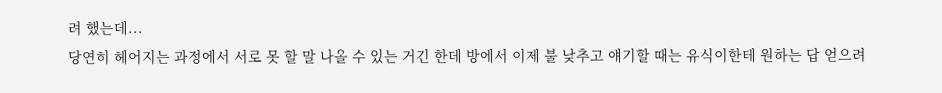려 했는데...
당연히 헤어지는 과정에서 서로 못 할 말 나올 수 있는 거긴 한데 방에서 이제 불 낮추고 얘기할 때는 유식이한테 원하는 답 얻으려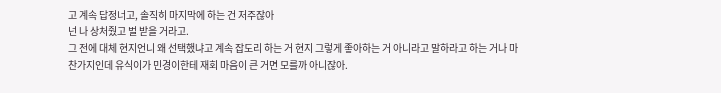고 계속 답정너고, 솔직히 마지막에 하는 건 저주잖아
넌 나 상처줬고 벌 받을 거라고.
그 전에 대체 현지언니 왜 선택했냐고 계속 잡도리 하는 거 현지 그렇게 좋아하는 거 아니라고 말하라고 하는 거나 마찬가지인데 유식이가 민경이한테 재회 마음이 큰 거면 모를까 아니잖아.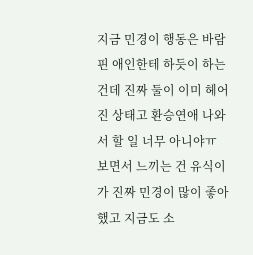지금 민경이 행동은 바람 핀 애인한테 하듯이 하는 건데 진짜 둘이 이미 헤어진 상태고 환승연애 나와서 할 일 너무 아니야ㅠ
보면서 느끼는 건 유식이가 진짜 민경이 많이 좋아했고 지금도 소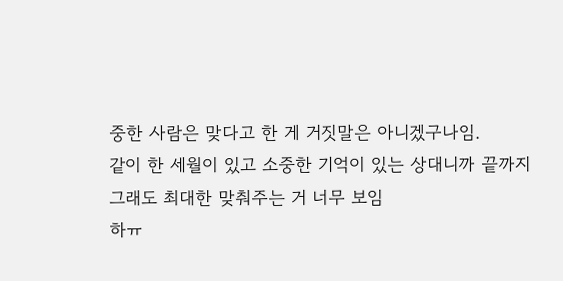중한 사람은 맞다고 한 게 거짓말은 아니겠구나임.
같이 한 세월이 있고 소중한 기억이 있는 상대니까 끝까지 그래도 최대한 맞춰주는 거 너무 보임
하ㅠ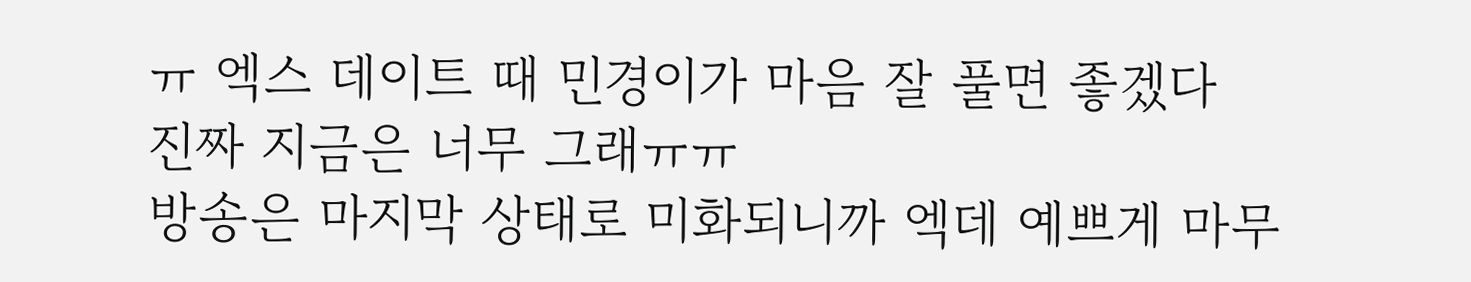ㅠ 엑스 데이트 때 민경이가 마음 잘 풀면 좋겠다
진짜 지금은 너무 그래ㅠㅠ
방송은 마지막 상태로 미화되니까 엑데 예쁘게 마무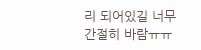리 되어있길 너무 간절히 바람ㅠㅠ